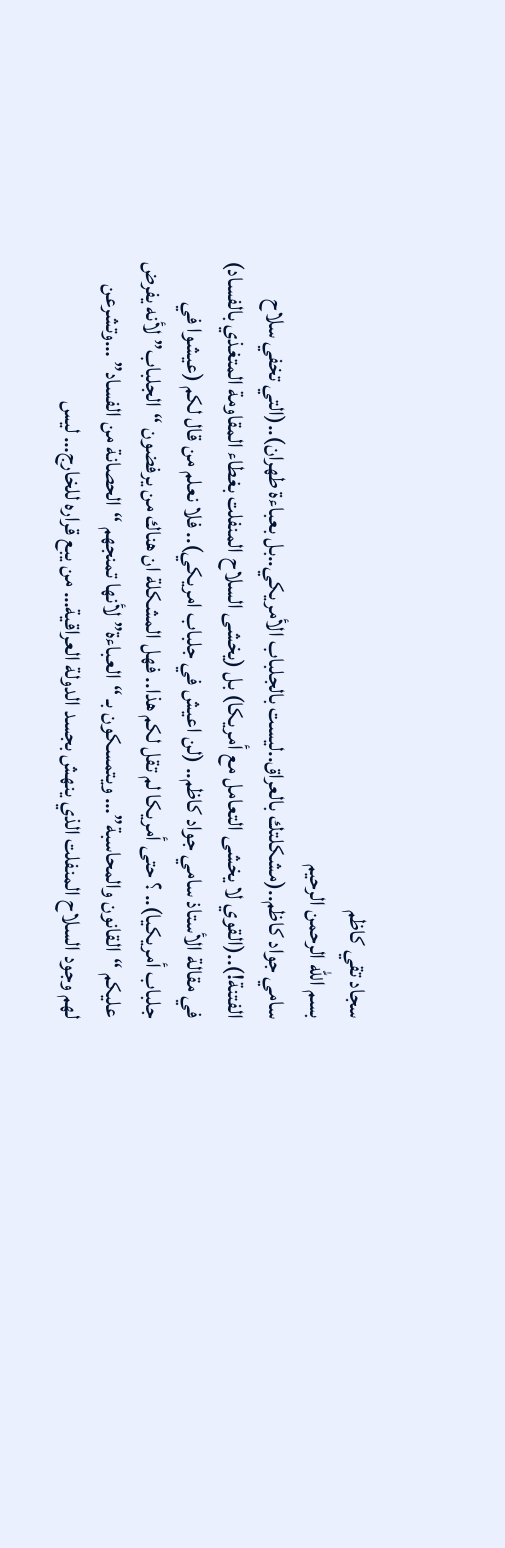سجاد تقي كاظم
بسم الله الرحمن الرحيم
سامي جواد كاظم..(مشكلتك بالعراق..ليست بالجلباب الأمريكي..بل بعباءة طهران)..(التي تخفي سلاح الفتنة!)..(القوي لا يخشى التعامل مع أمريكا) بل (يخشى السلاح المنفلت بغطاء المقاومة المتغذي بالفساد)
في مقالة الأستاذ سامي جواد كاظم.. (لن اعيش في جلباب امريكي).. فلا نعلم من قال لكم (عيشوا في جلباب أمريكيا).. ؟ حتى أمريكا لم تقل لكم هذا.. فهل المشكلة ان هناك من يرفضون “الجلباب” لأنه يفرض عليكم “القانون والمحاسبة”… ويتمسكون بـ “العباءة” لأنها تمنجهم “الحصانة من الفساد” …وتشرعن لهم وجود السلاح المنفلت الذي ينهش بجسد الدولة العراقية… من يبع قراره للخارج… ليس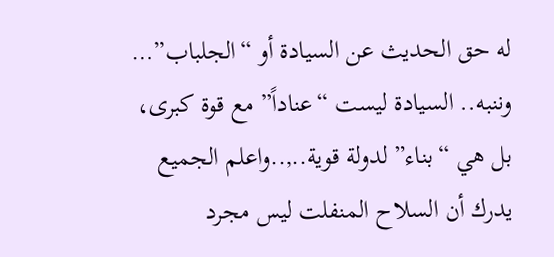له حق الحديث عن السيادة أو “الجلباب”… وننبه.. السيادة ليست “عناداً” مع قوة كبرى، بل هي “بناء” لدولة قوية..,..واعلم الجميع يدرك أن السلاح المنفلت ليس مجرد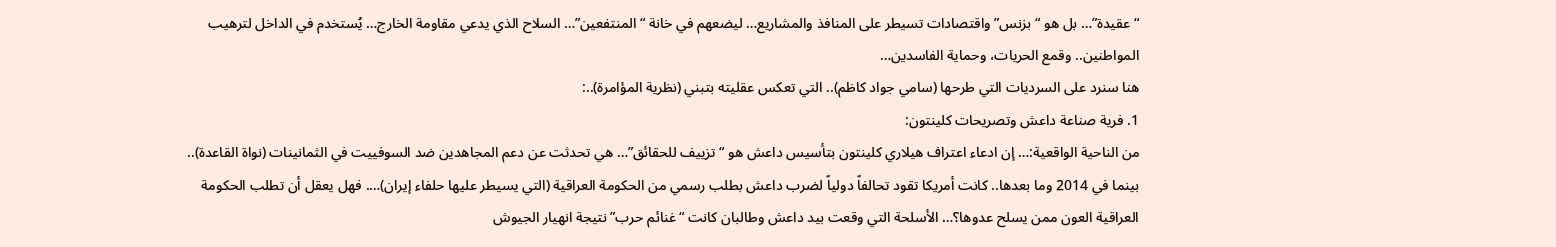“عقيدة”… بل هو “بزنس” واقتصادات تسيطر على المنافذ والمشاريع… ليضعهم في خانة “المنتفعين”… السلاح الذي يدعي مقاومة الخارج… يُستخدم في الداخل لترهيب المواطنين.. وقمع الحريات، وحماية الفاسدين…
هنا سنرد على السرديات التي طرحها (سامي جواد كاظم).. التي تعكس عقليته بتبني (نظرية المؤامرة)..:
1. فرية صناعة داعش وتصريحات كلينتون:
من الناحية الواقعية:… إن ادعاء اعتراف هيلاري كلينتون بتأسيس داعش هو “تزييف للحقائق”… هي تحدثت عن دعم المجاهدين ضد السوفييت في الثمانينات (نواة القاعدة).. بينما في 2014 وما بعدها.. كانت أمريكا تقود تحالفاً دولياً لضرب داعش بطلب رسمي من الحكومة العراقية (التي يسيطر عليها حلفاء إيران)…. فهل يعقل أن تطلب الحكومة العراقية العون ممن يسلح عدوها؟… الأسلحة التي وقعت بيد داعش وطالبان كانت “غنائم حرب” نتيجة انهيار الجيوش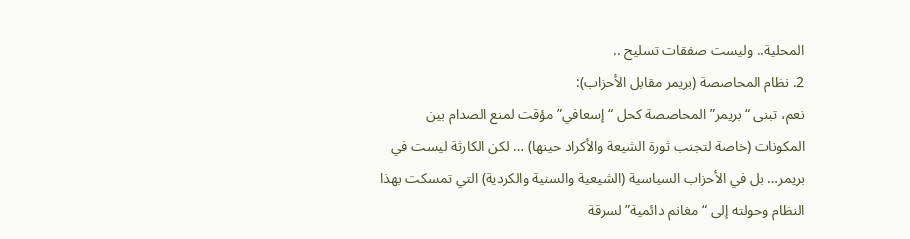المحلية.. وليست صفقات تسليح ..
2. نظام المحاصصة (بريمر مقابل الأحزاب):
نعم، تبنى “بريمر” المحاصصة كحل “إسعافي” مؤقت لمنع الصدام بين المكونات (خاصة لتجنب ثورة الشيعة والأكراد حينها) … لكن الكارثة ليست في بريمر… بل في الأحزاب السياسية (الشيعية والسنية والكردية) التي تمسكت بهذا النظام وحولته إلى “مغانم دائمية” لسرقة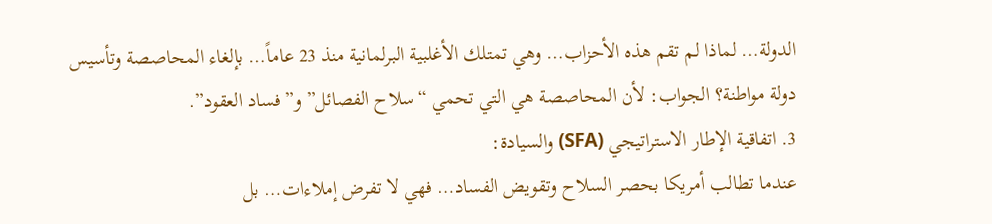الدولة… لماذا لم تقم هذه الأحزاب… وهي تمتلك الأغلبية البرلمانية منذ 23 عاماً… بإلغاء المحاصصة وتأسيس دولة مواطنة؟ الجواب: لأن المحاصصة هي التي تحمي “سلاح الفصائل” و”فساد العقود”.
3. اتفاقية الإطار الاستراتيجي (SFA) والسيادة:
عندما تطالب أمريكا بحصر السلاح وتقويض الفساد… فهي لا تفرض إملاءات… بل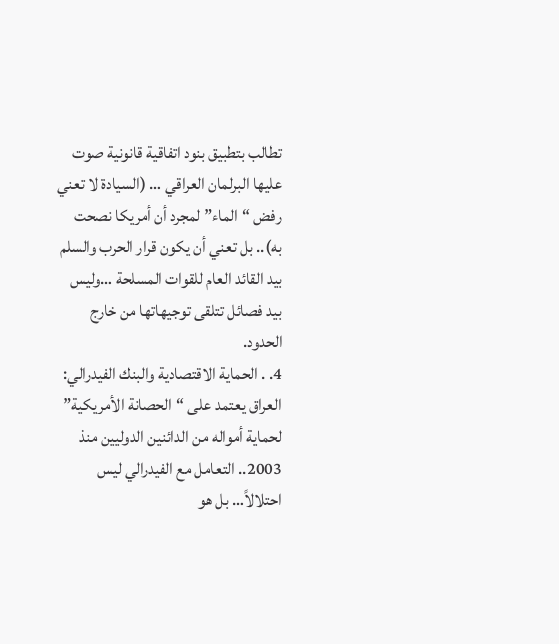تطالب بتطبيق بنود اتفاقية قانونية صوت عليها البرلمان العراقي … (السيادة لا تعني رفض “الماء” لمجرد أن أمريكا نصحت به).. بل تعني أن يكون قرار الحرب والسلم بيد القائد العام للقوات المسلحة …وليس بيد فصائل تتلقى توجيهاتها من خارج الحدود.
4. . الحماية الاقتصادية والبنك الفيدرالي:
العراق يعتمد على “الحصانة الأمريكية” لحماية أمواله من الدائنين الدوليين منذ 2003.. التعامل مع الفيدرالي ليس احتلالاً… بل هو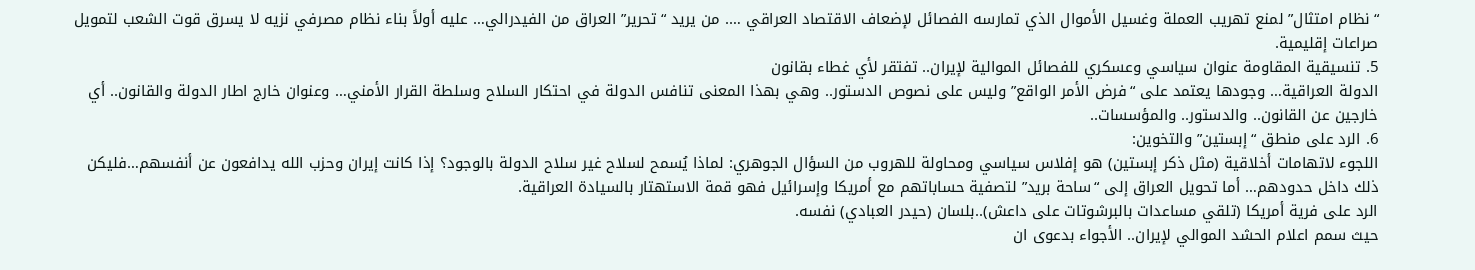“نظام امتثال” لمنع تهريب العملة وغسيل الأموال الذي تمارسه الفصائل لإضعاف الاقتصاد العراقي …. من يريد “تحرير” العراق من الفيدرالي… عليه أولاً بناء نظام مصرفي نزيه لا يسرق قوت الشعب لتمويل صراعات إقليمية.
5. تنسيقية المقاومة عنوان سياسي وعسكري للفصائل الموالية لإيران.. تفتقر لأي غطاء بقانون
الدولة العراقية… وجودها يعتمد على “فرض الأمر الواقع” وليس على نصوص الدستور.. وهي بهذا المعنى تنافس الدولة في احتكار السلاح وسلطة القرار الأمني… وعنوان خارج اطار الدولة والقانون.. أي خارجين عن القانون.. والدستور.. والمؤسسات..
6. الرد على منطق “إبستين” والتخوين:
اللجوء لاتهامات أخلاقية (مثل ذكر إبستين) هو إفلاس سياسي ومحاولة للهروب من السؤال الجوهري: لماذا يُسمح لسلاح غير سلاح الدولة بالوجود؟ إذا كانت إيران وحزب الله يدافعون عن أنفسهم…فليكن ذلك داخل حدودهم… أما تحويل العراق إلى “ساحة بريد” لتصفية حساباتهم مع أمريكا وإسرائيل فهو قمة الاستهتار بالسيادة العراقية.
الرد على فرية أمريكا (تلقي مساعدات بالبرشوتات على داعش)..بلسان (حيدر العبادي) نفسه.
حيث سمم اعلام الحشد الموالي لإيران.. الأجواء بدعوى ان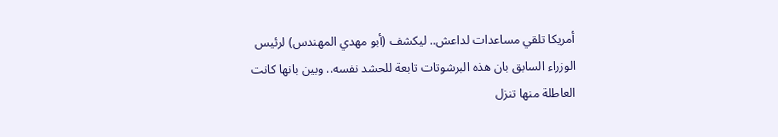أمريكا تلقي مساعدات لداعش.. ليكشف (أبو مهدي المهندس) لرئيس الوزراء السابق بان هذه البرشوتات تابعة للحشد نفسه.. وبين بانها كانت العاطلة منها تنزل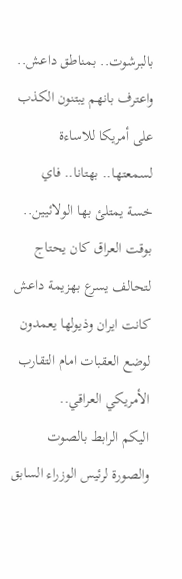بالبرشوت.. بمناطق داعش.. واعترف بانهم يبتنون الكذب على أمريكا للاساءة لسمعتها.. بهتانا.. فاي خسة يمتلئ بها الولائيين.. بوقت العراق كان يحتاج لتحالف يسرع بهزيمة داعش كانت ايران وذيولها يعمدون لوضع العقبات امام التقارب الأمريكي العراقي..
اليكم الرابط بالصوت والصورة لرئيس الوزراء السابق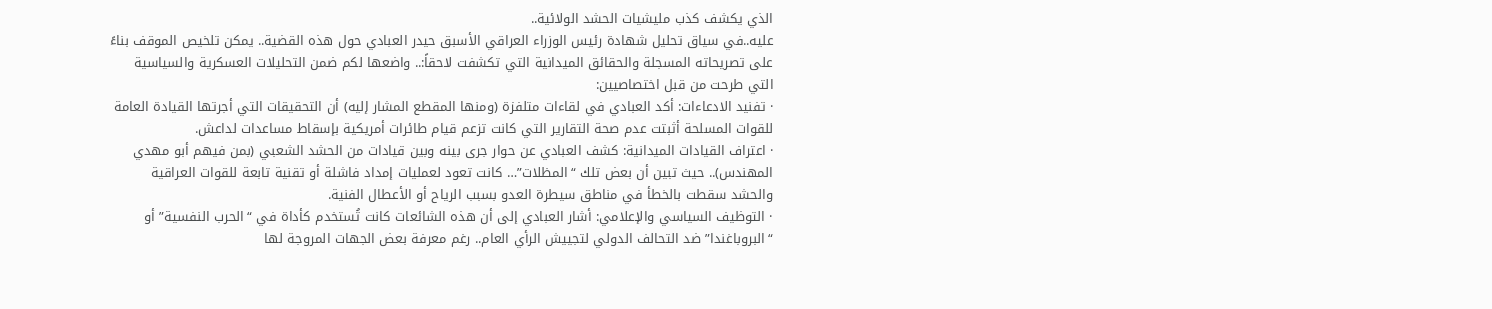الذي يكشف كذب مليشيات الحشد الولائية..
عليه..في سياق تحليل شهادة رئيس الوزراء العراقي الأسبق حيدر العبادي حول هذه القضية.. يمكن تلخيص الموقف بناءً على تصريحاته المسجلة والحقائق الميدانية التي تكشفت لاحقاً:.. واضعها لكم ضمن التحليلات العسكرية والسياسية التي طرحت من قبل اختصاصيين:
· تفنيد الادعاءات: أكد العبادي في لقاءات متلفزة (ومنها المقطع المشار إليه) أن التحقيقات التي أجرتها القيادة العامة للقوات المسلحة أثبتت عدم صحة التقارير التي كانت تزعم قيام طائرات أمريكية بإسقاط مساعدات لداعش.
· اعتراف القيادات الميدانية: كشف العبادي عن حوار جرى بينه وبين قيادات من الحشد الشعبي (بمن فيهم أبو مهدي المهندس).. حيث تبين أن بعض تلك “المظلات”… كانت تعود لعمليات إمداد فاشلة أو تقنية تابعة للقوات العراقية والحشد سقطت بالخطأ في مناطق سيطرة العدو بسبب الرياح أو الأعطال الفنية.
· التوظيف السياسي والإعلامي: أشار العبادي إلى أن هذه الشائعات كانت تُستخدم كأداة في “الحرب النفسية” أو “البروباغندا” ضد التحالف الدولي لتجييش الرأي العام.. رغم معرفة بعض الجهات المروجة لها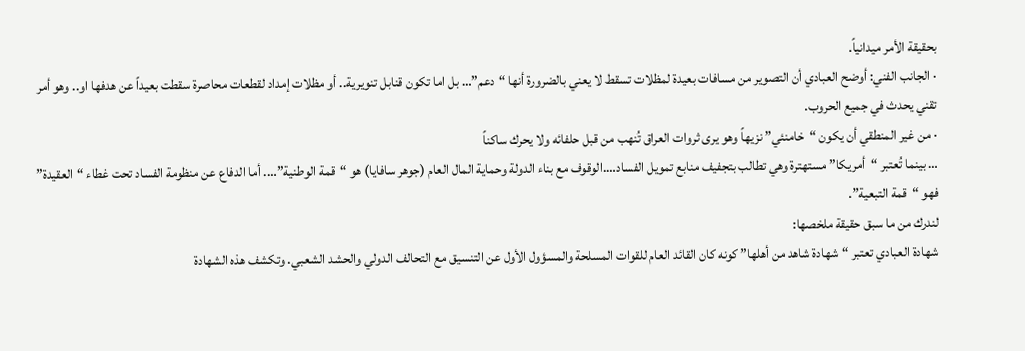بحقيقة الأمر ميدانياً.
· الجانب الفني: أوضح العبادي أن التصوير من مسافات بعيدة لمظلات تسقط لا يعني بالضرورة أنها “دعم”… بل اما تكون قنابل تنويرية.. أو مظلات إمداد لقطعات محاصرة سقطت بعيداً عن هدفها او.. وهو أمر تقني يحدث في جميع الحروب.
· من غير المنطقي أن يكون “خامنئي” نزيهاً وهو يرى ثروات العراق تُنهب من قبل حلفائه ولا يحرك ساكناً
… بينما تُعتبر “أمريكا” مستهترة وهي تطالب بتجفيف منابع تمويل الفساد….الوقوف مع بناء الدولة وحماية المال العام (جوهر سافايا) هو “قمة الوطنية”…. أما الدفاع عن منظومة الفساد تحت غطاء “العقيدة” فهو “قمة التبعية”.
لندرك من ما سبق حقيقة ملخصها:
شهادة العبادي تعتبر “شهادة شاهد من أهلها” كونه كان القائد العام للقوات المسلحة والمسؤول الأول عن التنسيق مع التحالف الدولي والحشد الشعبي. وتكشف هذه الشهادة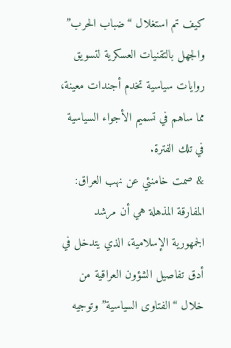كيف تم استغلال “ضباب الحرب” والجهل بالتقنيات العسكرية لتسويق روايات سياسية تخدم أجندات معينة، مما ساهم في تسميم الأجواء السياسية في تلك الفترة.
& صمت خامنئي عن نهب العراق:
المفارقة المذهلة هي أن مرشد الجمهورية الإسلامية، الذي يتدخل في أدق تفاصيل الشؤون العراقية من خلال “الفتاوى السياسية” وتوجيه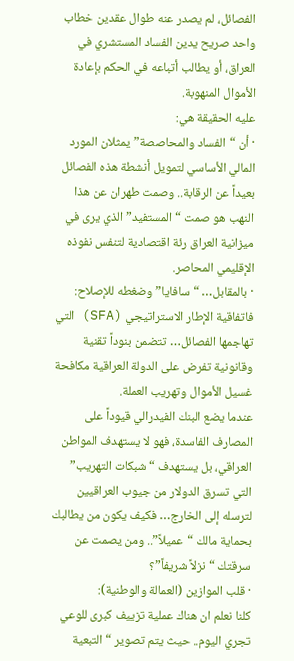الفصائل، لم يصدر عنه طوال عقدين خطاب واحد صريح يدين الفساد المستشري في العراق، أو يطالب أتباعه في الحكم بإعادة الأموال المنهوبة.
عليه الحقيقة هي:
· أن “الفساد والمحاصصة” يمثلان المورد المالي الأساسي لتمويل أنشطة هذه الفصائل بعيداً عن الرقابة.. وصمت طهران عن هذا النهب هو صمت “المستفيد” الذي يرى في ميزانية العراق رئة اقتصادية لتنفس نفوذه الإقليمي المحاصر.
· بالمقابل… “سافايا” وضغطه للإصلاح:
فاتفاقية الإطار الاستراتيجي (SFA) التي تهاجمها الفصائل… تتضمن بنوداً تقنية وقانونية تفرض على الدولة العراقية مكافحة غسيل الأموال وتهريب العملة.
عندما يضع البنك الفيدرالي قيوداً على المصارف الفاسدة، فهو لا يستهدف المواطن العراقي، بل يستهدف “شبكات التهريب” التي تسرق الدولار من جيوب العراقيين لترسله إلى الخارج… فكيف يكون من يطالبك بحماية مالك “عميلاً”.. ومن يصمت عن سرقتك “نزلاً شريفاً”؟
· قلب الموازين (العمالة والوطنية):
كلنا نعلم ان هناك عملية تزييف كبرى للوعي تجري اليوم.. حيث يتم تصوير “التبعية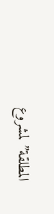المطلقة” لمشروع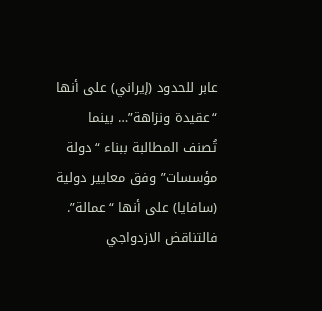عابر للحدود (إيراني) على أنها “عقيدة ونزاهة”… بينما تُصنف المطالبة ببناء “دولة مؤسسات” وفق معايير دولية (سافايا) على أنها “عمالة”.
فالتناقض الازدواجي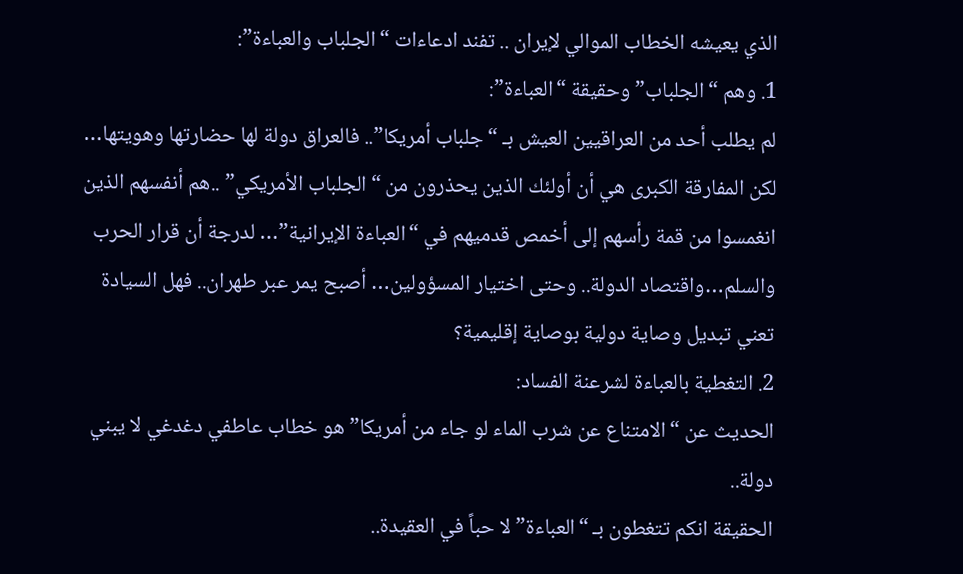الذي يعيشه الخطاب الموالي لإيران .. تفند ادعاءات “الجلباب والعباءة”:
1. وهم “الجلباب” وحقيقة “العباءة”:
لم يطلب أحد من العراقيين العيش بـ “جلباب أمريكا”.. فالعراق دولة لها حضارتها وهويتها… لكن المفارقة الكبرى هي أن أولئك الذين يحذرون من “الجلباب الأمريكي” ..هم أنفسهم الذين انغمسوا من قمة رأسهم إلى أخمص قدميهم في “العباءة الإيرانية”… لدرجة أن قرار الحرب والسلم…واقتصاد الدولة.. وحتى اختيار المسؤولين… أصبح يمر عبر طهران.. فهل السيادة تعني تبديل وصاية دولية بوصاية إقليمية؟
2. التغطية بالعباءة لشرعنة الفساد:
الحديث عن “الامتناع عن شرب الماء لو جاء من أمريكا” هو خطاب عاطفي دغدغي لا يبني دولة..
الحقيقة انكم تتغطون بـ “العباءة” لا حباً في العقيدة..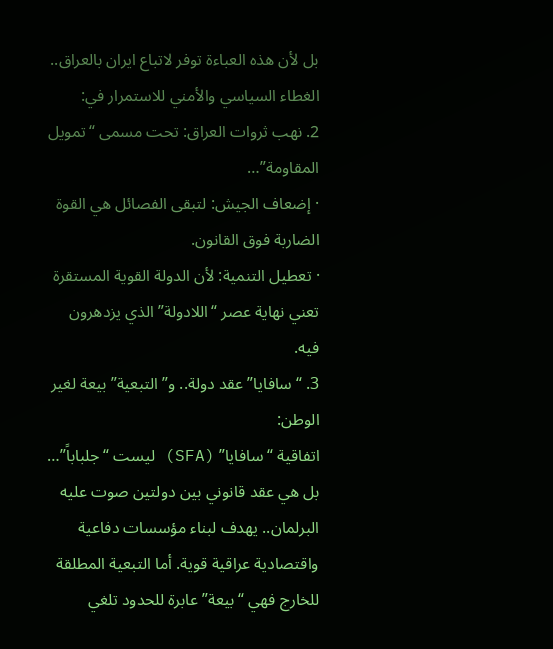بل لأن هذه العباءة توفر لاتباع ايران بالعراق.. الغطاء السياسي والأمني للاستمرار في:
2. نهب ثروات العراق: تحت مسمى “تمويل المقاومة”…
· إضعاف الجيش: لتبقى الفصائل هي القوة الضاربة فوق القانون.
· تعطيل التنمية: لأن الدولة القوية المستقرة تعني نهاية عصر “اللادولة” الذي يزدهرون فيه.
3. “سافايا” عقد دولة.. و”التبعية” بيعة لغير الوطن:
اتفاقية “سافايا” (SFA) ليست “جلباباً”… بل هي عقد قانوني بين دولتين صوت عليه البرلمان.. يهدف لبناء مؤسسات دفاعية واقتصادية عراقية قوية. أما التبعية المطلقة للخارج فهي “بيعة” عابرة للحدود تلغي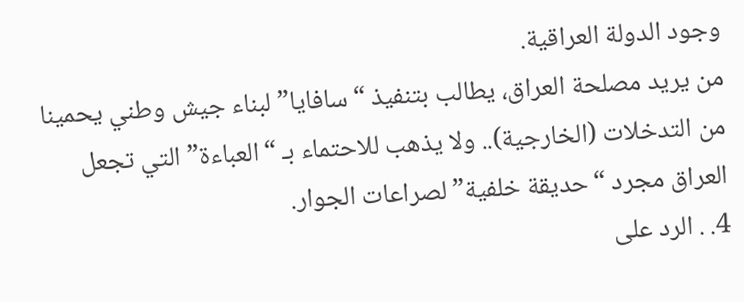وجود الدولة العراقية.
من يريد مصلحة العراق، يطالب بتنفيذ “سافايا” لبناء جيش وطني يحمينا من التدخلات (الخارجية).. ولا يذهب للاحتماء بـ “العباءة” التي تجعل العراق مجرد “حديقة خلفية” لصراعات الجوار.
4. . الرد على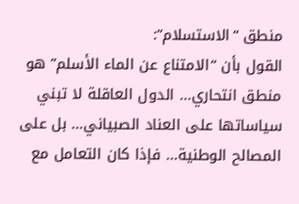منطق “الاستسلام”:
القول بأن “الامتناع عن الماء الأسلم” هو منطق انتحاري… الدول العاقلة لا تبني سياساتها على العناد الصبياني… بل على المصالح الوطنية… فإذا كان التعامل مع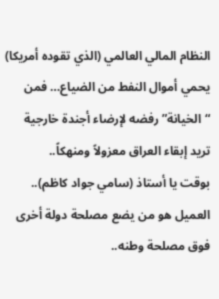النظام المالي العالمي (الذي تقوده أمريكا) يحمي أموال النفط من الضياع… فمن “الخيانة” رفضه لإرضاء أجندة خارجية تريد إبقاء العراق معزولاً ومنهكاً..
بوقت يا أستاذ (سامي جواد كاظم).. العميل هو من يضع مصلحة دولة أخرى فوق مصلحة وطنه..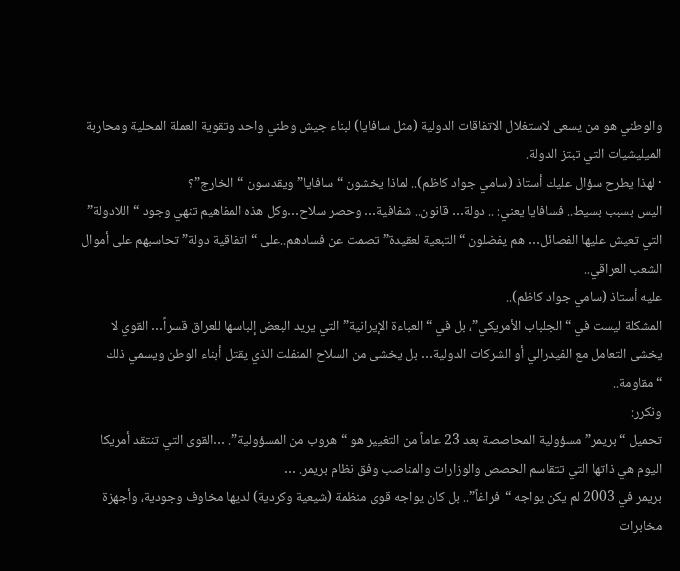والوطني هو من يسعى لاستغلال الاتفاقات الدولية (مثل سافايا) لبناء جيش وطني واحد وتقوية العملة المحلية ومحاربة الميليشيات التي تبتز الدولة.
· لهذا يطرح سؤال عليك أستاذ (سامي جواد كاظم).. لماذا يخشون “سافايا” ويقدسون “الخارج”؟
اليس بسبب بسيط.. فسافايا يعني: .. دولة… قانون.. شفافية… وحصر سلاح…وكل هذه المفاهيم تنهي وجود “اللادولة” التي تعيش عليها الفصائل… هم يفضلون “التبعية لعقيدة” تصمت عن فسادهم..على “اتفاقية دولة” تحاسبهم على أموال الشعب العراقي..
عليه أستاذ (سامي جواد كاظم)..
المشكلة ليست في “الجلباب الأمريكي”، بل في “العباءة الإيرانية” التي يريد البعض إلباسها للعراق قسراً… القوي لا يخشى التعامل مع الفيدرالي أو الشركات الدولية… بل يخشى من السلاح المنفلت الذي يقتل أبناء الوطن ويسمي ذلك “مقاومة..
ونكرر:
تحميل “بريمر” مسؤولية المحاصصة بعد 23 عاماً من التغيير هو “هروب من المسؤولية”. …القوى التي تنتقد أمريكا اليوم هي ذاتها التي تتقاسم الحصص والوزارات والمناصب وفق نظام بريمر. …
بريمر في 2003 لم يكن يواجه “فراغاً”.. بل كان يواجه قوى منظمة (شيعية وكردية) لديها مخاوف وجودية، وأجهزة مخابرات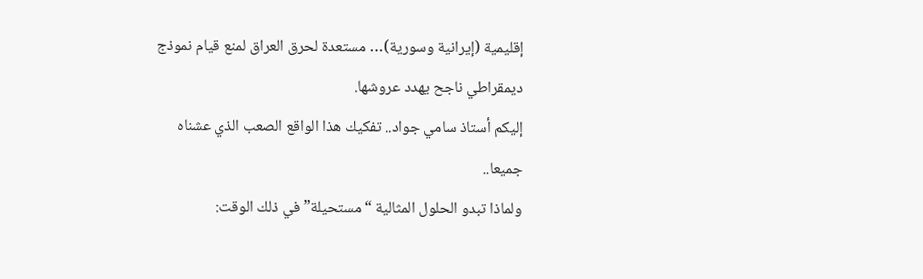إقليمية (إيرانية وسورية)… مستعدة لحرق العراق لمنع قيام نموذج ديمقراطي ناجح يهدد عروشها.
إليكم أستاذ سامي جواد.. تفكيك هذا الواقع الصعب الذي عشناه جميعا..
ولماذا تبدو الحلول المثالية “مستحيلة” في ذلك الوقت: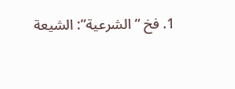1. فخ “الشرعية”: الشيعة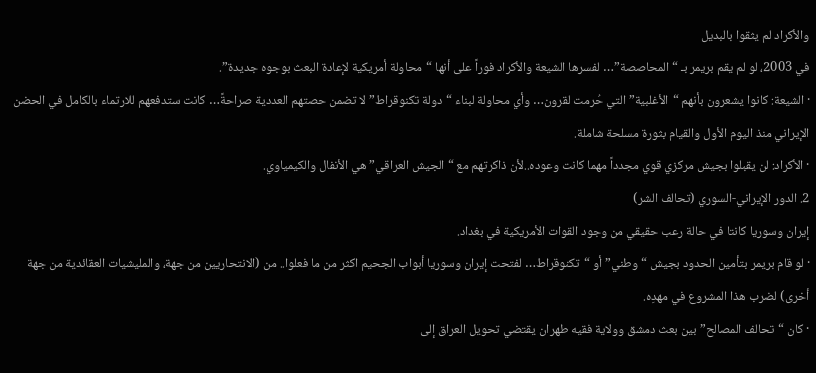والأكراد لم يثقوا بالبديل
في 2003، لو لم يقم بريمر بـ “المحاصصة”… لفسرها الشيعة والأكراد فوراً على أنها “محاولة أمريكية لإعادة البعث بوجوه جديدة”.
· الشيعة: كانوا يشعرون بأنهم “الأغلبية” التي حُرمت لقرون… وأي محاولة لبناء “دولة تكنوقراط” لا تضمن حصتهم العددية صراحةً… كانت ستدفعهم للارتماء بالكامل في الحضن الإيراني منذ اليوم الأول والقيام بثورة مسلحة شاملة.
· الأكراد: لن يقبلوا بجيش مركزي قوي مجدداً مهما كانت وعوده..لأن ذاكرتهم مع “الجيش العراقي” هي الأنفال والكيمياوي.
2. الدور الإيراني-السوري (تحالف الشر)
إيران وسوريا كانتا في حالة رعب حقيقي من وجود القوات الأمريكية في بغداد.
· لو قام بريمر بتأمين الحدود بجيش “وطني” أو “تكنوقراط… لفتحت إيران وسوريا أبواب الجحيم اكثر من ما فعلوا.. من (الانتحاريين من جهة، والمليشيات العقائدية من جهة أخرى) لضرب هذا المشروع في مهدِه.
· كان “تحالف المصالح” بين بعث دمشق وولاية فقيه طهران يقتضي تحويل العراق إلى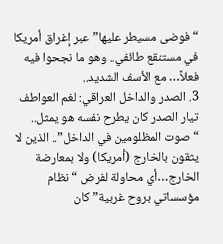“فوضى مسيطر عليها” عبر إغراق أمريكا في مستنقع طائفي.. وهو ما نجحوا فيه فعلاً… مع الأسف الشديد..
3. الصدر والداخل العراقي: لغم العواطف
تيار الصدر كان يطرح نفسه هو يمثل.. “صوت المظلومين في الداخل”.. الذين لا يثقون بالخارج (أمريكا) ولا بمعارضة الخارج…أي محاولة لفرض “نظام مؤسساتي بروح غربية” كان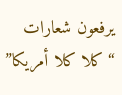يرفعون شعارات “كلا كلا أمريكا”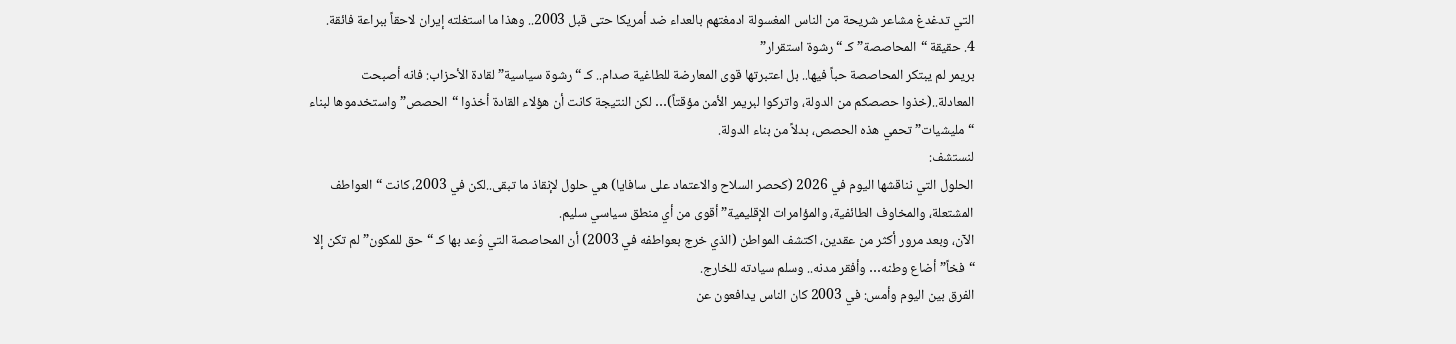التي تدغدغ مشاعر شريحة من الناس المغسولة ادمغتهم بالعداء ضد أمريكا حتى قبل 2003.. وهذا ما استغلته إيران لاحقاً ببراعة فائقة.
4. حقيقة “المحاصصة” كـ “رشوة استقرار”
بريمر لم يبتكر المحاصصة حباً فيها.. بل اعتبرتها قوى المعارضة للطاغية صدام.. كـ “رشوة سياسية” لقادة الأحزاب: فانه أصبحت المعادلة..(خذوا حصصكم من الدولة، واتركوا لبريمر الأمن مؤقتاً)… لكن النتيجة كانت أن هؤلاء القادة أخذوا “الحصص” واستخدموها لبناء “مليشيات” تحمي هذه الحصص، بدلاً من بناء الدولة.
لنستشف:
الحلول التي نناقشها اليوم في 2026 (كحصر السلاح والاعتماد على سافايا) هي حلول لإنقاذ ما تبقى..لكن في 2003، كانت “العواطف المشتعلة، والمخاوف الطائفية، والمؤامرات الإقليمية” أقوى من أي منطق سياسي سليم.
الآن، وبعد مرور أكثر من عقدين، اكتشف المواطن (الذي خرج بعواطفه في 2003) أن المحاصصة التي وُعد بها كـ “حق للمكون” لم تكن إلا “فخاً” أضاع وطنه… وأفقر مدنه.. وسلم سيادته للخارج.
الفرق بين اليوم وأمس: في 2003 كان الناس يدافعون عن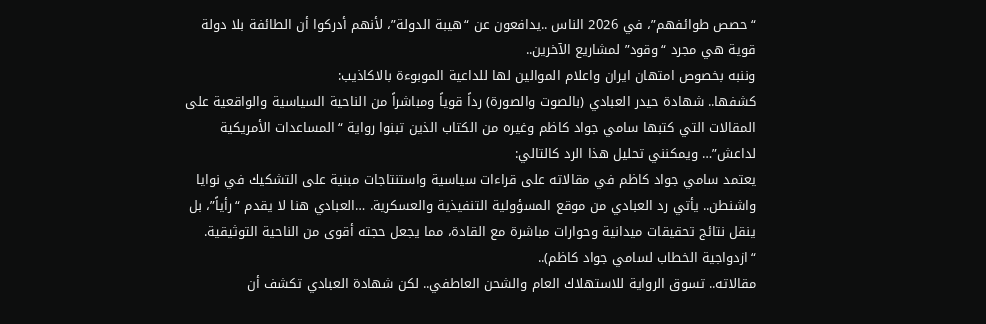“حصص طوائفهم”، في 2026 الناس ..يدافعون عن “هيبة الدولة”، لأنهم أدركوا أن الطائفة بلا دولة قوية هي مجرد “وقود” لمشاريع الآخرين..
وننبه بخصوص امتهان ايران واعلام الموالين لها للداعية الموبوءة بالاكاذيب:
كشفها.. شهادة حيدر العبادي (بالصوت والصورة) رداً قوياً ومباشراً من الناحية السياسية والواقعية على المقالات التي كتبها سامي جواد كاظم وغيره من الكتاب الذين تبنوا رواية “المساعدات الأمريكية لداعش”… ويمكنني تحليل هذا الرد كالتالي:
يعتمد سامي جواد كاظم في مقالاته على قراءات سياسية واستنتاجات مبنية على التشكيك في نوايا واشنطن.. يأتي رد العبادي من موقع المسؤولية التنفيذية والعسكرية. …العبادي هنا لا يقدم “رأياً”، بل ينقل نتائج تحقيقات ميدانية وحوارات مباشرة مع القادة، مما يجعل حجته أقوى من الناحية التوثيقية.
“ازدواجية الخطاب لسامي جواد كاظم)..
مقالاته.. تسوق الرواية للاستهلاك العام والشحن العاطفي.. لكن شهادة العبادي تكشف أن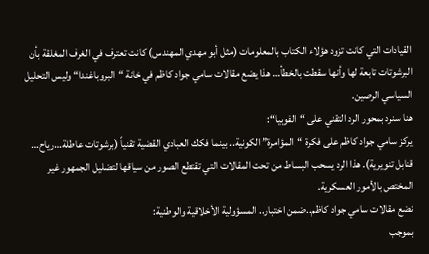القيادات التي كانت تزود هؤلاء الكتاب بالمعلومات (مثل أبو مهدي المهندس) كانت تعترف في الغرف المغلقة بأن البرشوتات تابعة لها وأنها سقطت بالخطأ… هذا يضع مقالات سامي جواد كاظم في خانة “البروباغندا“ وليس التحليل السياسي الرصين.
هنا سنرد بمحور الرد التقني على “الفوبيا“:
يركز سامي جواد كاظم على فكرة “المؤامرة” الكونية.. بينما فكك العبادي القضية تقنياً (برشوتات عاطلة…رياح… قنابل تنويرية). هذا الرد يسحب البساط من تحت المقالات التي تقتطع الصور من سياقها لتضليل الجمهور غير المختص بالأمور العسكرية.
نضع مقالات سامي جواد كاظم..ضمن اختبار.. المسؤولية الأخلاقية والوطنية:
بموجب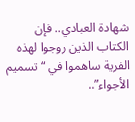شهادة العبادي.. فإن الكتاب الذين روجوا لهذه الفرية ساهموا في “تسميم الأجواء”..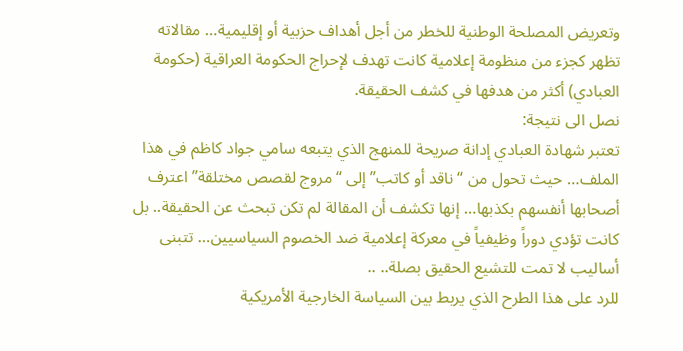وتعريض المصلحة الوطنية للخطر من أجل أهداف حزبية أو إقليمية… مقالاته تظهر كجزء من منظومة إعلامية كانت تهدف لإحراج الحكومة العراقية (حكومة العبادي) أكثر من هدفها في كشف الحقيقة.
نصل الى نتيجة:
تعتبر شهادة العبادي إدانة صريحة للمنهج الذي يتبعه سامي جواد كاظم في هذا الملف… حيث تحول من “ناقد أو كاتب” إلى “مروج لقصص مختلقة” اعترف أصحابها أنفسهم بكذبها… إنها تكشف أن المقالة لم تكن تبحث عن الحقيقة.. بل كانت تؤدي دوراً وظيفياً في معركة إعلامية ضد الخصوم السياسيين… تتبنى أساليب لا تمت للتشيع الحقيق بصلة.. ..
للرد على هذا الطرح الذي يربط بين السياسة الخارجية الأمريكية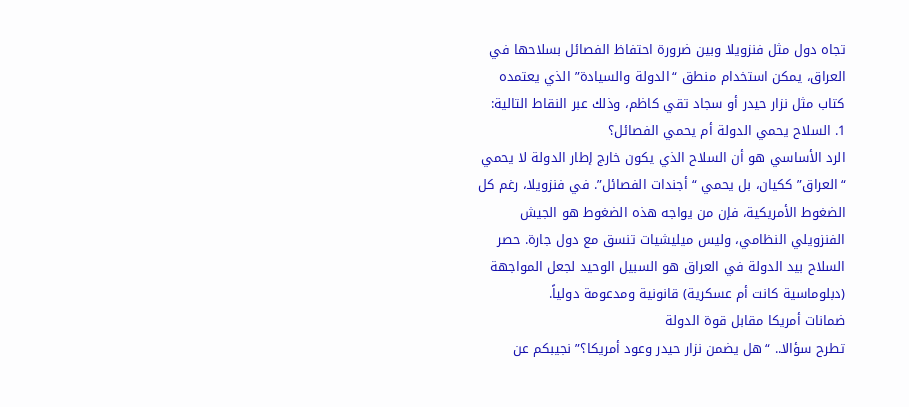تجاه دول مثل فنزويلا وبين ضرورة احتفاظ الفصائل بسلاحها في العراق، يمكن استخدام منطق “الدولة والسيادة” الذي يعتمده كتاب مثل نزار حيدر أو سجاد تقي كاظم، وذلك عبر النقاط التالية:
1. السلاح يحمي الدولة أم يحمي الفصائل؟
الرد الأساسي هو أن السلاح الذي يكون خارج إطار الدولة لا يحمي “العراق” ككيان، بل يحمي “أجندات الفصائل”. في فنزويلا، رغم كل الضغوط الأمريكية، فإن من يواجه هذه الضغوط هو الجيش الفنزويلي النظامي، وليس ميليشيات تنسق مع دول جارة. حصر السلاح بيد الدولة في العراق هو السبيل الوحيد لجعل المواجهة (دبلوماسية كانت أم عسكرية) قانونية ومدعومة دولياً.
ضمانات أمريكا مقابل قوة الدولة
تطرح سؤالا.. “هل يضمن نزار حيدر وعود أمريكا؟” نجيبكم عن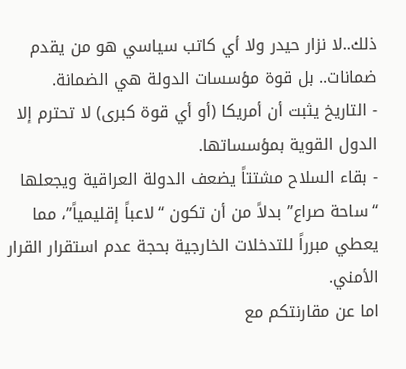ذلك..لا نزار حيدر ولا أي كاتب سياسي هو من يقدم ضمانات.. بل قوة مؤسسات الدولة هي الضمانة.
- التاريخ يثبت أن أمريكا (أو أي قوة كبرى) لا تحترم إلا الدول القوية بمؤسساتها.
- بقاء السلاح مشتتاً يضعف الدولة العراقية ويجعلها “ساحة صراع” بدلاً من أن تكون “لاعباً إقليمياً”، مما يعطي مبرراً للتدخلات الخارجية بحجة عدم استقرار القرار الأمني.
اما عن مقارنتكم مع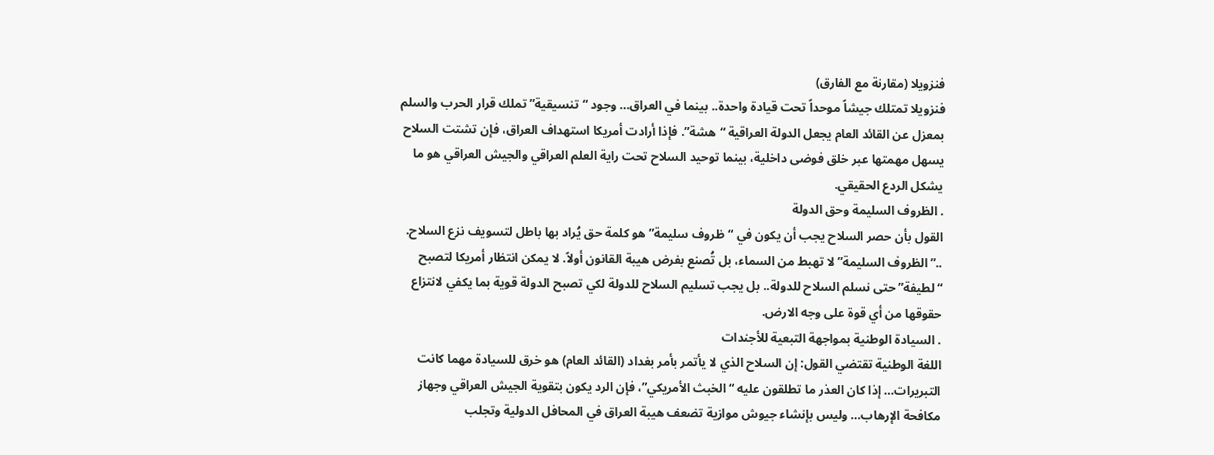فنزويلا (مقارنة مع الفارق)
فنزويلا تمتلك جيشاً موحداً تحت قيادة واحدة.. بينما في العراق… وجود “تنسيقية” تملك قرار الحرب والسلم بمعزل عن القائد العام يجعل الدولة العراقية “هشة”. فإذا أرادت أمريكا استهداف العراق، فإن تشتت السلاح يسهل مهمتها عبر خلق فوضى داخلية، بينما توحيد السلاح تحت راية العلم العراقي والجيش العراقي هو ما يشكل الردع الحقيقي.
. الظروف السليمة وحق الدولة
القول بأن حصر السلاح يجب أن يكون في “ظروف سليمة” هو كلمة حق يُراد بها باطل لتسويف نزع السلاح. ..”الظروف السليمة” لا تهبط من السماء، بل تُصنع بفرض هيبة القانون أولاً. لا يمكن انتظار أمريكا لتصبح “لطيفة” حتى نسلم السلاح للدولة.. بل يجب تسليم السلاح للدولة لكي تصبح الدولة قوية بما يكفي لانتزاع حقوقها من أي قوة على وجه الارض.
. السيادة الوطنية بمواجهة التبعية للأجندات
اللغة الوطنية تقتضي القول: إن السلاح الذي لا يأتمر بأمر بغداد (القائد العام) هو خرق للسيادة مهما كانت التبريرات… إذا كان العذر ما تطلقون عليه “الخبث الأمريكي”، فإن الرد يكون بتقوية الجيش العراقي وجهاز مكافحة الإرهاب… وليس بإنشاء جيوش موازية تضعف هيبة العراق في المحافل الدولية وتجلب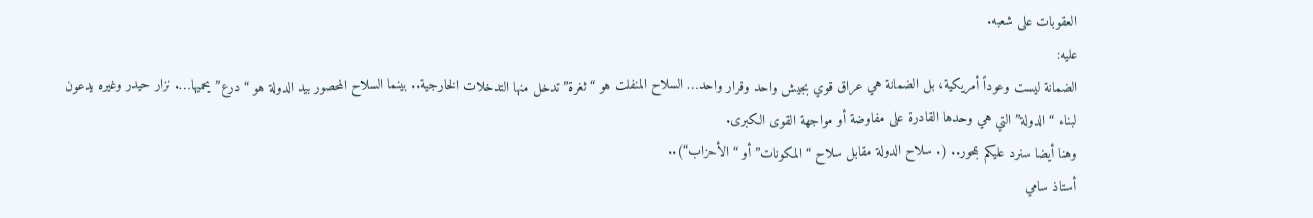العقوبات على شعبه.
عليه:
الضمانة ليست وعوداً أمريكية، بل الضمانة هي عراق قوي بجيش واحد وقرار واحد… السلاح المنفلت هو “ثغرة” تدخل منها التدخلات الخارجية.. بينما السلاح المحصور بيد الدولة هو “درع” يحميها…. نزار حيدر وغيره يدعون لبناء “الدولة” التي هي وحدها القادرة على مفاوضة أو مواجهة القوى الكبرى.
وهنا أيضا سنرد عليكم بمحور.. (. سلاح الدولة مقابل سلاح “المكونات” أو “الأحزاب“)..
أستاذ سامي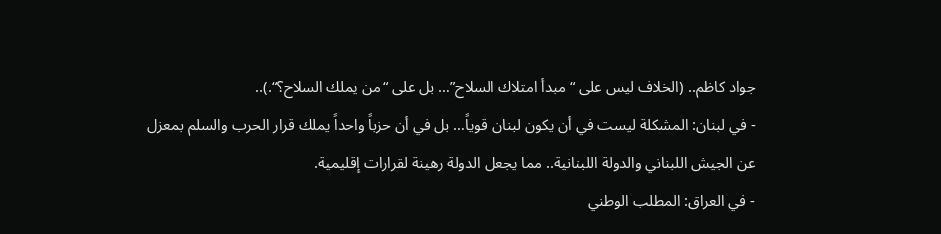جواد كاظم.. (الخلاف ليس على “مبدأ امتلاك السلاح”… بل على “من يملك السلاح؟“.)..
- في لبنان: المشكلة ليست في أن يكون لبنان قوياً… بل في أن حزباً واحداً يملك قرار الحرب والسلم بمعزل عن الجيش اللبناني والدولة اللبنانية.. مما يجعل الدولة رهينة لقرارات إقليمية.
- في العراق: المطلب الوطني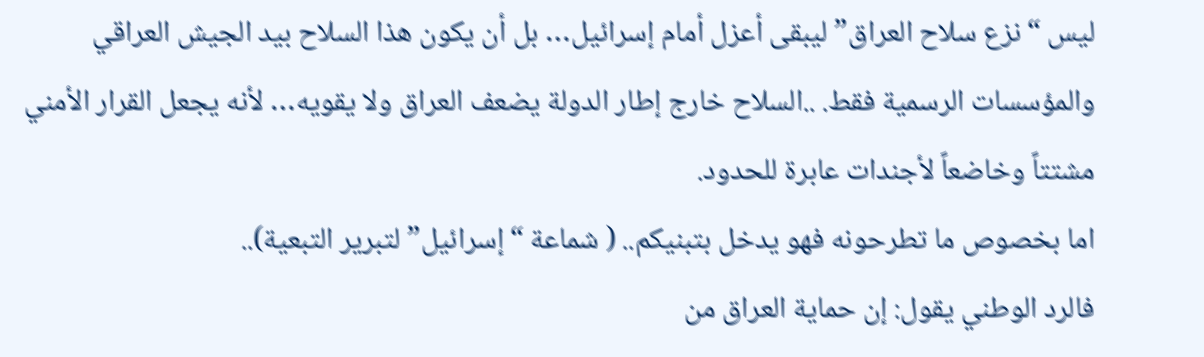ليس “نزع سلاح العراق” ليبقى أعزل أمام إسرائيل… بل أن يكون هذا السلاح بيد الجيش العراقي والمؤسسات الرسمية فقط. ..السلاح خارج إطار الدولة يضعف العراق ولا يقويه… لأنه يجعل القرار الأمني مشتتاً وخاضعاً لأجندات عابرة للحدود.
اما بخصوص ما تطرحونه فهو يدخل بتبنيكم.. ( شماعة “إسرائيل” لتبرير التبعية)..
فالرد الوطني يقول: إن حماية العراق من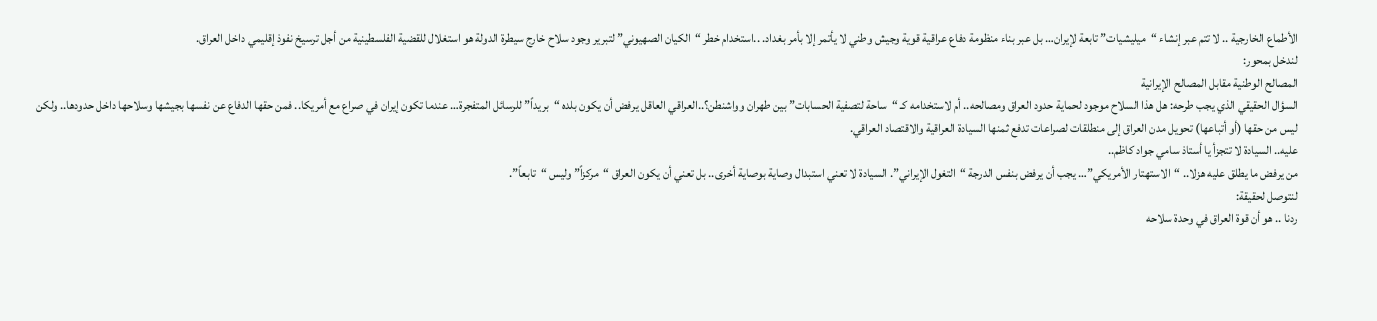الأطماع الخارجية .. لا تتم عبر إنشاء “ميليشيات” تابعة لإيران… بل عبر بناء منظومة دفاع عراقية قوية وجيش وطني لا يأتمر إلا بأمر بغداد. ..استخدام خطر “الكيان الصهيوني” لتبرير وجود سلاح خارج سيطرة الدولة هو استغلال للقضية الفلسطينية من أجل ترسيخ نفوذ إقليمي داخل العراق.
لندخل بمحور:
المصالح الوطنية مقابل المصالح الإيرانية
السؤال الحقيقي الذي يجب طرحه: هل هذا السلاح موجود لحماية حدود العراق ومصالحه.. أم لاستخدامه كـ “ساحة لتصفية الحسابات” بين طهران وواشنطن؟..العراقي العاقل يرفض أن يكون بلده “بريداً” للرسائل المتفجرة… عندما تكون إيران في صراع مع أمريكا.. فمن حقها الدفاع عن نفسها بجيشها وسلاحها داخل حدودها.. ولكن ليس من حقها (أو أتباعها) تحويل مدن العراق إلى منطلقات لصراعات تدفع ثمنها السيادة العراقية والاقتصاد العراقي.
عليه.. السيادة لا تتجزأ يا أستاذ سامي جواد كاظم..
من يرفض ما يطلق عليه هزلا.. “الاستهتار الأمريكي”… يجب أن يرفض بنفس الدرجة “التغول الإيراني”. السيادة لا تعني استبدال وصاية بوصاية أخرى.. بل تعني أن يكون العراق “مركزاً” وليس “تابعاً”.
لنتوصل لحقيقة:
ردنا .. هو أن قوة العراق في وحدة سلاحه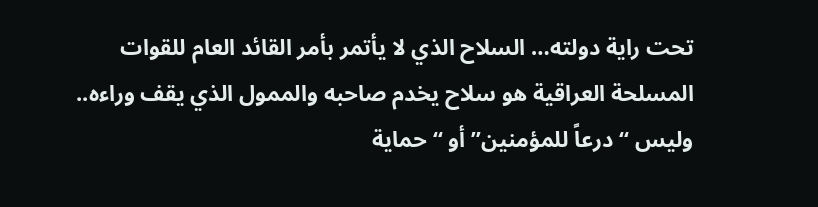تحت راية دولته… السلاح الذي لا يأتمر بأمر القائد العام للقوات المسلحة العراقية هو سلاح يخدم صاحبه والممول الذي يقف وراءه.. وليس “درعاً للمؤمنين” أو “حماية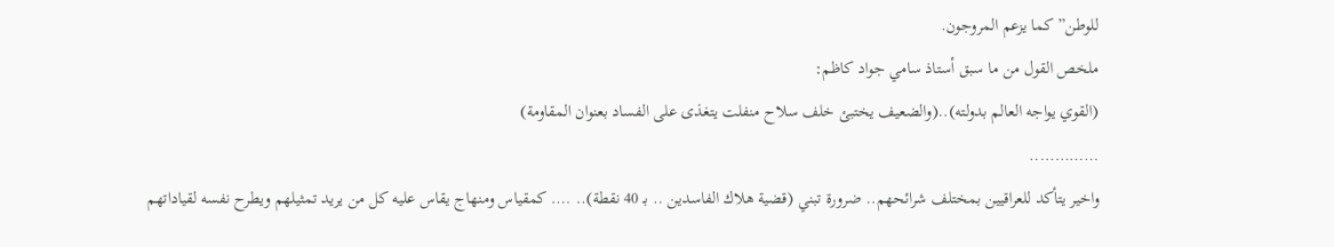للوطن” كما يزعم المروجون.
ملخص القول من ما سبق أستاذ سامي جواد كاظم:
(القوي يواجه العالم بدولته)..(والضعيف يختبئ خلف سلاح منفلت يتغذى على الفساد بعنوان المقاومة)
…………..
واخير يتأكد للعراقيين بمختلف شرائحهم.. ضرورة تبني (قضية هلاك الفاسدين .. بـ 40 نقطة).. …. كمقياس ومنهاج يقاس عليه كل من يريد تمثيلهم ويطرح نفسه لقياداتهم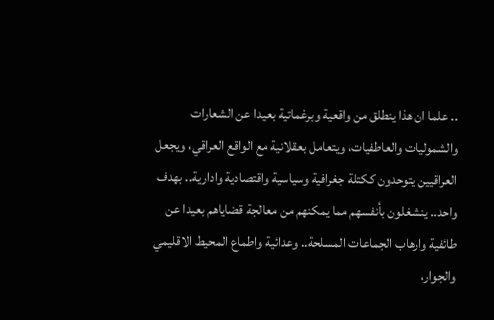.. علما ان هذا ينطلق من واقعية وبرغماتية بعيدا عن الشعارات والشموليات والعاطفيات، ويتعامل بعقلانية مع الواقع العراقي، ويجعل العراقيين يتوحدون ككتلة جغرافية وسياسية واقتصادية وادارية.. بهدف واحد.. ينشغلون بأنفسهم مما يمكنهم من معالجة قضاياهم بعيدا عن طائفية وارهاب الجماعات المسلحة.. وعدائية واطماع المحيط الاقليمي والجوار،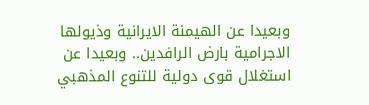وبعيدا عن الهيمنة الايرانية وذيولها الاجرامية بارض الرافدين.. وبعيدا عن استغلال قوى دولية للتنوع المذهبي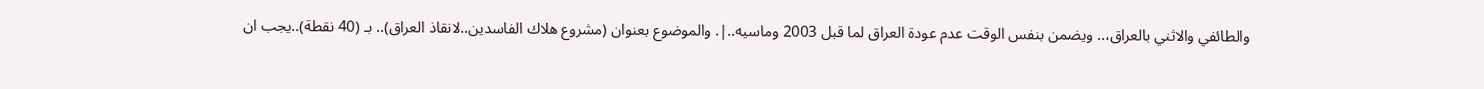والطائفي والاثني بالعراق،.. ويضمن بنفس الوقت عدم عودة العراق لما قبل 2003 وماسيه..|. والموضوع بعنوان (مشروع هلاك الفاسدين..لانقاذ العراق).. بـ (40 نقطة)..يجب ان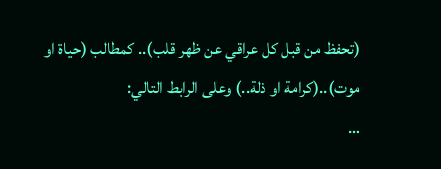(تحفظ من قبل كل عراقي عن ظهر قلب).. كمطالب (حياة او موت)..(كرامة او ذلة..) وعلى الرابط التالي:
…